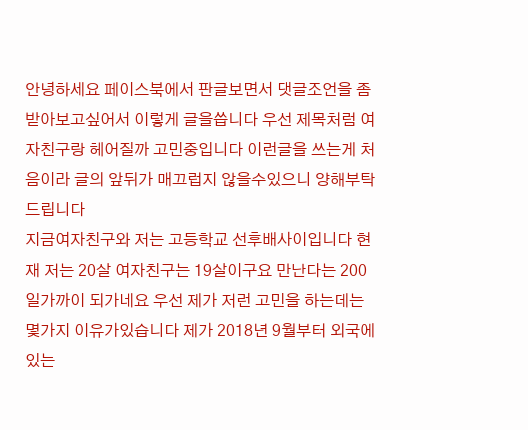안녕하세요 페이스북에서 판글보면서 댓글조언을 좀 받아보고싶어서 이렇게 글을씁니다 우선 제목처럼 여자친구랑 헤어질까 고민중입니다 이런글을 쓰는게 처음이라 글의 앞뒤가 매끄럽지 않을수있으니 양해부탁드립니다
지금여자친구와 저는 고등학교 선후배사이입니다 현재 저는 20살 여자친구는 19살이구요 만난다는 200일가까이 되가네요 우선 제가 저런 고민을 하는데는 몇가지 이유가있습니다 제가 2018년 9월부터 외국에있는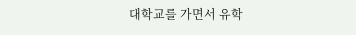대학교를 가면서 유학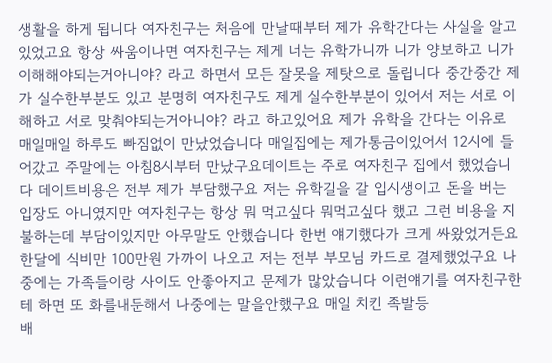생활을 하게 됩니다 여자친구는 처음에 만날때부터 제가 유학간다는 사실을 알고 있었고요 항상 싸움이나면 여자친구는 제게 너는 유학가니까 니가 양보하고 니가 이해해야되는거아니야? 라고 하면서 모든 잘못을 제탓으로 돌립니다 중간중간 제가 실수한부분도 있고 분명히 여자친구도 제게 실수한부분이 있어서 저는 서로 이해하고 서로 맞춰야되는거아니야? 라고 하고있어요 제가 유학을 간다는 이유로 매일매일 하루도 빠짐없이 만났었습니다 매일집에는 제가통금이있어서 12시에 들어갔고 주말에는 아침8시부터 만났구요데이트는 주로 여자친구 집에서 했었습니다 데이트비용은 전부 제가 부담했구요 저는 유학길을 갈 입시생이고 돈을 버는 입장도 아니였지만 여자친구는 항상 뭐 먹고싶다 뭐먹고싶다 했고 그런 비용을 지불하는데 부담이있지만 아무말도 안했습니다 한번 얘기했다가 크게 싸왔었거든요 한달에 식비만 100만원 가까이 나오고 저는 전부 부모님 카드로 결제했었구요 나중에는 가족들이랑 사이도 안좋아지고 문제가 많았습니다 이런얘기를 여자친구한테 하면 또 화를내둔해서 나중에는 말을안했구요 매일 치킨 족발등
배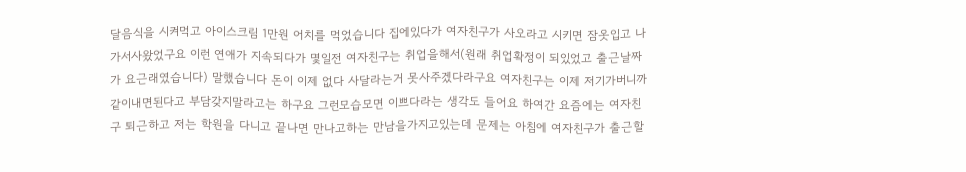달음식을 시켜먹고 아이스크림 1만원 어치를 먹었습니다 집에있다가 여자친구가 사오라고 시키면 잠옷입고 나가서사왔었구요 이런 연애가 지속되다가 몇일전 여자친구는 취업을해서(원래 취업확정이 되있었고 출근날짜가 요근래였습니다) 말했습니다 돈이 이제 없다 사달라는거 못사주겠다라구요 여자친구는 이제 저기가버니까 같이내면된다고 부담갖지말라고는 하구요 그런모습모면 이쁘다라는 생각도 들어요 하여간 요즘에는 여자친구 퇴근하고 저는 학원을 다니고 끝나면 만나고하는 만남을가지고있는데 문제는 아침에 여자친구가 출근할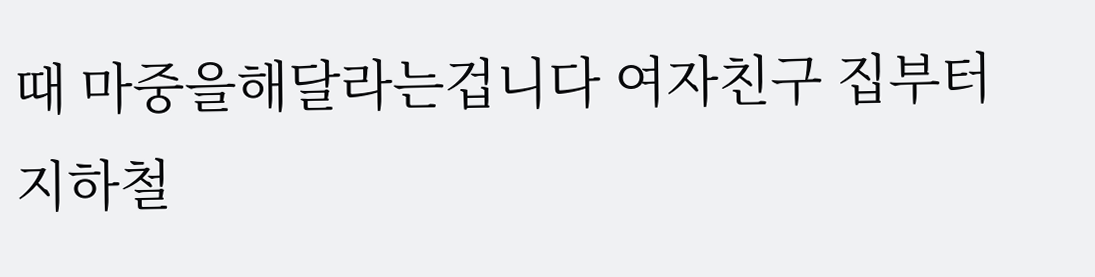때 마중을해달라는겁니다 여자친구 집부터 지하철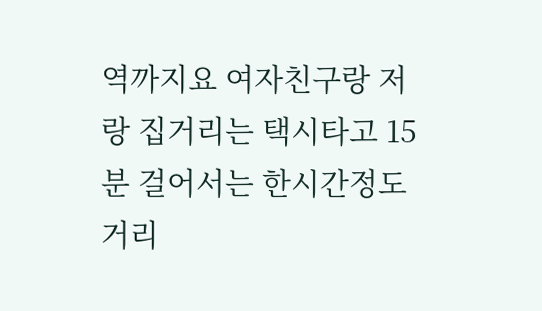역까지요 여자친구랑 저랑 집거리는 택시타고 15분 걸어서는 한시간정도 거리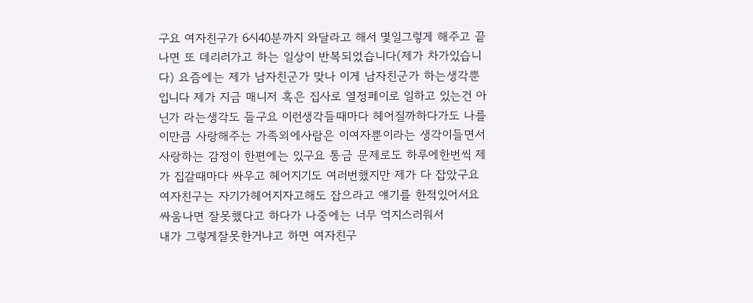구요 여자친구가 6시40분까지 와달라고 해서 몇일그렇게 해주고 끝나면 또 데리러가고 하는 일상이 반복되었습니다(제가 차가있습니다) 요즘에는 제가 남자친군가 맞나 이게 남자친군가 하는생각뿐입니다 제가 지금 매니저 혹은 집사로 열정페이로 일하고 있는건 아닌가 라는생각도 들구요 이런생각들때마다 헤어질까하다가도 나를이만큼 사랑해주는 가족외에사람은 이여자뿐이라는 생각이들면서 사랑하는 감정이 한편에는 있구요 통금 문제로도 하루에한번씩 제가 집갈때마다 싸우고 헤어지기도 여러번했지만 제가 다 잡았구요 여자친구는 자기가헤어지자고해도 잡으라고 얘기를 한적있어서요 싸움나면 잘못했다고 하다가 나중에는 너무 억지스러워서
내가 그렇게잘못한거냐고 하면 여자친구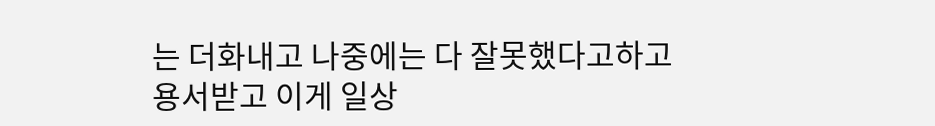는 더화내고 나중에는 다 잘못했다고하고 용서받고 이게 일상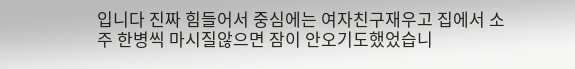입니다 진짜 힘들어서 중심에는 여자친구재우고 집에서 소주 한병씩 마시질않으면 잠이 안오기도했었습니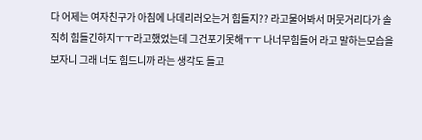다 어제는 여자친구가 아침에 나데리러오는거 힘들지?? 라고물어봐서 머뭇거리다가 솔직히 힘들긴하지ㅜㅜ라고했었는데 그건포기못해ㅜㅜ 나너무힘들어 라고 말하는모습을 보자니 그래 너도 힘드니까 라는 생각도 들고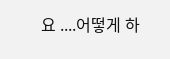요 ....어떻게 하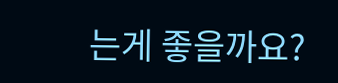는게 좋을까요?